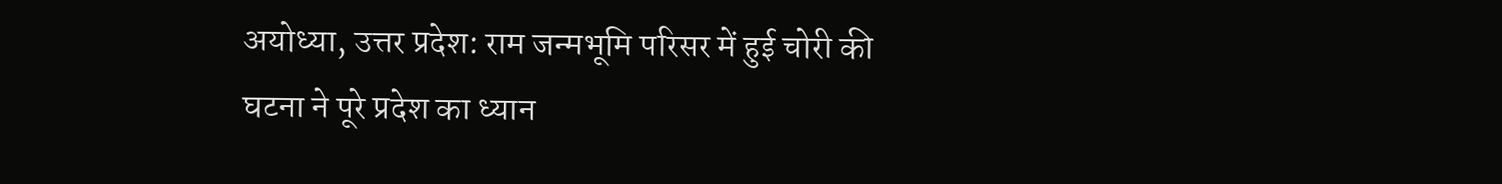अयोध्या, उत्तर प्रदेश: राम जन्मभूमि परिसर में हुई चोरी की घटना ने पूरे प्रदेश का ध्यान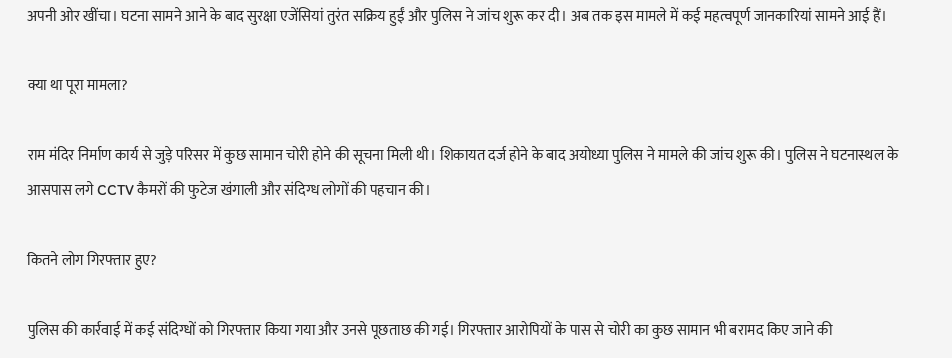अपनी ओर खींचा। घटना सामने आने के बाद सुरक्षा एजेंसियां तुरंत सक्रिय हुईं और पुलिस ने जांच शुरू कर दी। अब तक इस मामले में कई महत्वपूर्ण जानकारियां सामने आई हैं।

क्या था पूरा मामला?

राम मंदिर निर्माण कार्य से जुड़े परिसर में कुछ सामान चोरी होने की सूचना मिली थी। शिकायत दर्ज होने के बाद अयोध्या पुलिस ने मामले की जांच शुरू की। पुलिस ने घटनास्थल के आसपास लगे CCTV कैमरों की फुटेज खंगाली और संदिग्ध लोगों की पहचान की।

कितने लोग गिरफ्तार हुए?

पुलिस की कार्रवाई में कई संदिग्धों को गिरफ्तार किया गया और उनसे पूछताछ की गई। गिरफ्तार आरोपियों के पास से चोरी का कुछ सामान भी बरामद किए जाने की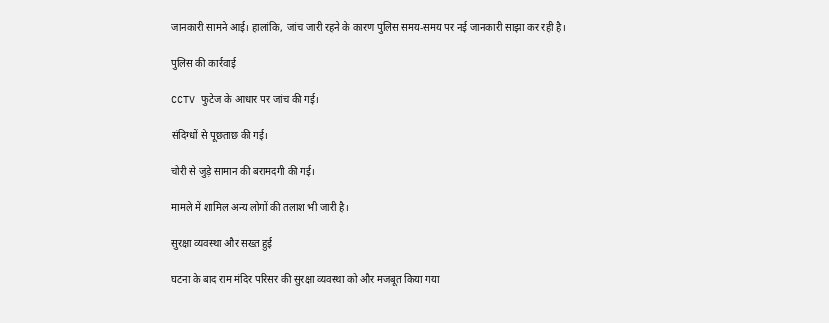जानकारी सामने आई। हालांकि, जांच जारी रहने के कारण पुलिस समय-समय पर नई जानकारी साझा कर रही है।

पुलिस की कार्रवाई

CCTV फुटेज के आधार पर जांच की गई।

संदिग्धों से पूछताछ की गई।

चोरी से जुड़े सामान की बरामदगी की गई।

मामले में शामिल अन्य लोगों की तलाश भी जारी है।

सुरक्षा व्यवस्था और सख्त हुई

घटना के बाद राम मंदिर परिसर की सुरक्षा व्यवस्था को और मजबूत किया गया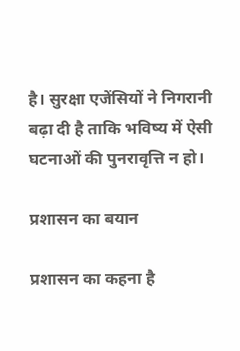है। सुरक्षा एजेंसियों ने निगरानी बढ़ा दी है ताकि भविष्य में ऐसी घटनाओं की पुनरावृत्ति न हो।

प्रशासन का बयान

प्रशासन का कहना है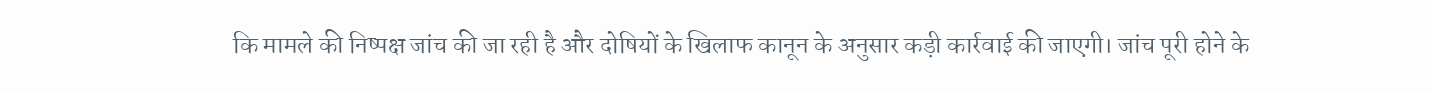कि मामले की निष्पक्ष जांच की जा रही है और दोषियों के खिलाफ कानून के अनुसार कड़ी कार्रवाई की जाएगी। जांच पूरी होने के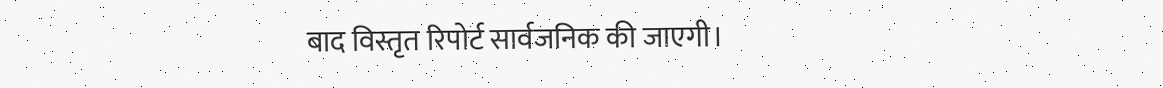बाद विस्तृत रिपोर्ट सार्वजनिक की जाएगी।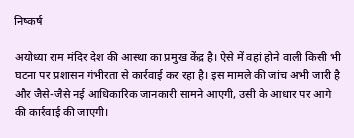निष्कर्ष

अयोध्या राम मंदिर देश की आस्था का प्रमुख केंद्र है। ऐसे में वहां होने वाली किसी भी घटना पर प्रशासन गंभीरता से कार्रवाई कर रहा है। इस मामले की जांच अभी जारी है और जैसे-जैसे नई आधिकारिक जानकारी सामने आएगी, उसी के आधार पर आगे की कार्रवाई की जाएगी।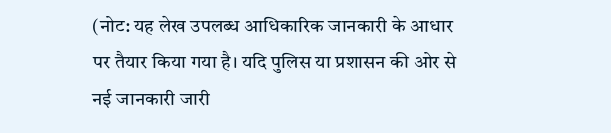(नोट: यह लेख उपलब्ध आधिकारिक जानकारी के आधार पर तैयार किया गया है। यदि पुलिस या प्रशासन की ओर से नई जानकारी जारी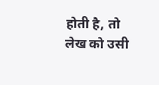होती है, तो लेख को उसी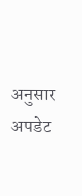अनुसार अपडेट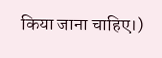किया जाना चाहिए।)